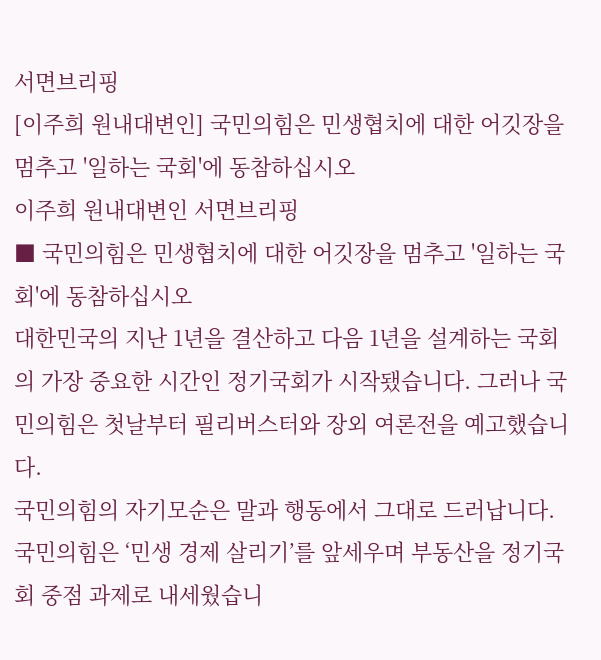서면브리핑
[이주희 원내대변인] 국민의힘은 민생협치에 대한 어깃장을 멈추고 '일하는 국회'에 동참하십시오
이주희 원내대변인 서면브리핑
■ 국민의힘은 민생협치에 대한 어깃장을 멈추고 '일하는 국회'에 동참하십시오
대한민국의 지난 1년을 결산하고 다음 1년을 설계하는 국회의 가장 중요한 시간인 정기국회가 시작됐습니다. 그러나 국민의힘은 첫날부터 필리버스터와 장외 여론전을 예고했습니다.
국민의힘의 자기모순은 말과 행동에서 그대로 드러납니다. 국민의힘은 ‘민생 경제 살리기’를 앞세우며 부동산을 정기국회 중점 과제로 내세웠습니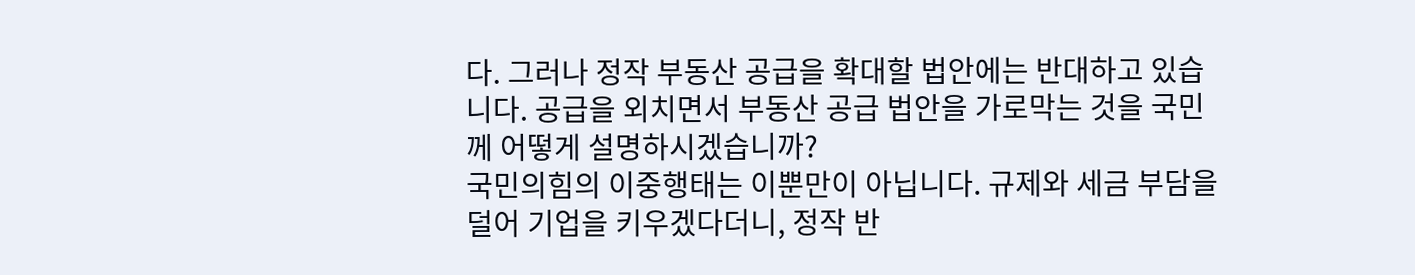다. 그러나 정작 부동산 공급을 확대할 법안에는 반대하고 있습니다. 공급을 외치면서 부동산 공급 법안을 가로막는 것을 국민께 어떻게 설명하시겠습니까?
국민의힘의 이중행태는 이뿐만이 아닙니다. 규제와 세금 부담을 덜어 기업을 키우겠다더니, 정작 반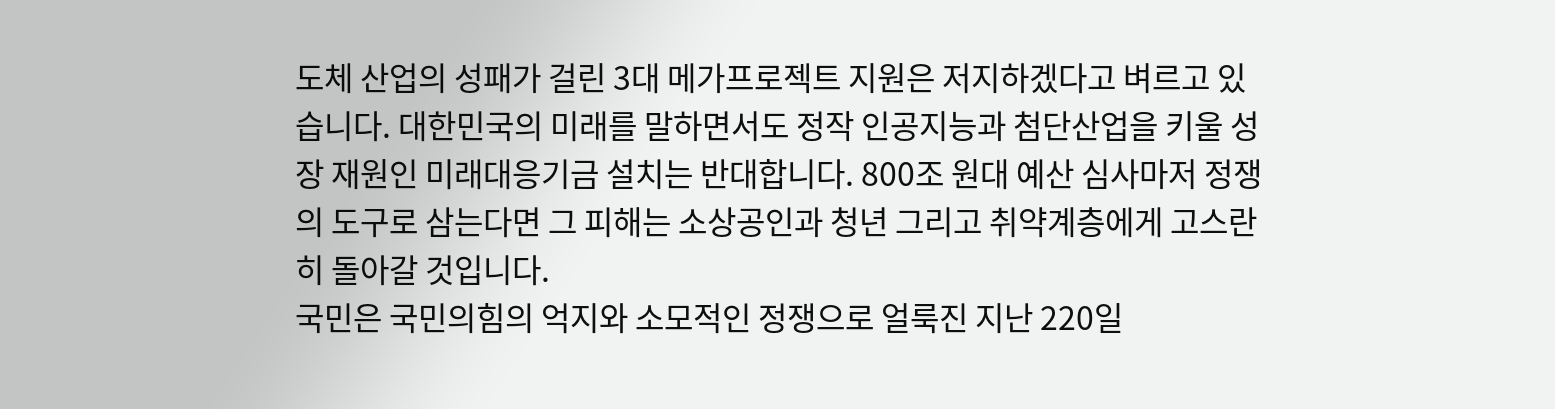도체 산업의 성패가 걸린 3대 메가프로젝트 지원은 저지하겠다고 벼르고 있습니다. 대한민국의 미래를 말하면서도 정작 인공지능과 첨단산업을 키울 성장 재원인 미래대응기금 설치는 반대합니다. 800조 원대 예산 심사마저 정쟁의 도구로 삼는다면 그 피해는 소상공인과 청년 그리고 취약계층에게 고스란히 돌아갈 것입니다.
국민은 국민의힘의 억지와 소모적인 정쟁으로 얼룩진 지난 220일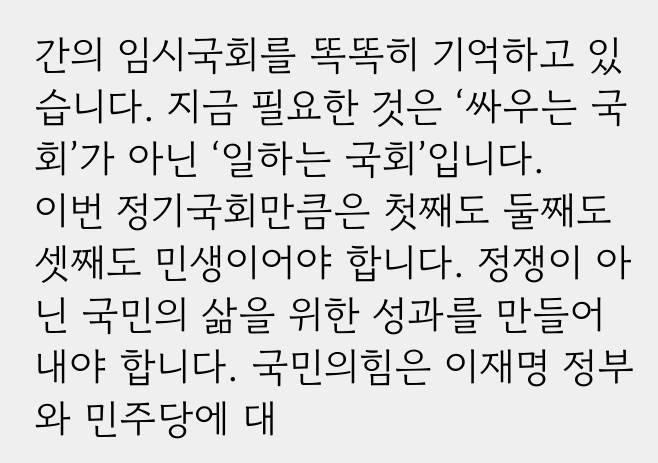간의 임시국회를 똑똑히 기억하고 있습니다. 지금 필요한 것은 ‘싸우는 국회’가 아닌 ‘일하는 국회’입니다.
이번 정기국회만큼은 첫째도 둘째도 셋째도 민생이어야 합니다. 정쟁이 아닌 국민의 삶을 위한 성과를 만들어내야 합니다. 국민의힘은 이재명 정부와 민주당에 대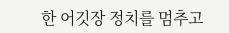한 어깃장 정치를 멈추고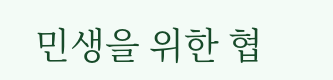민생을 위한 협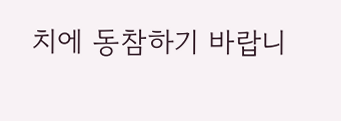치에 동참하기 바랍니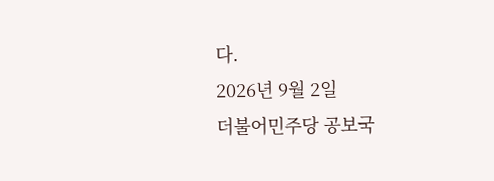다.
2026년 9월 2일
더불어민주당 공보국